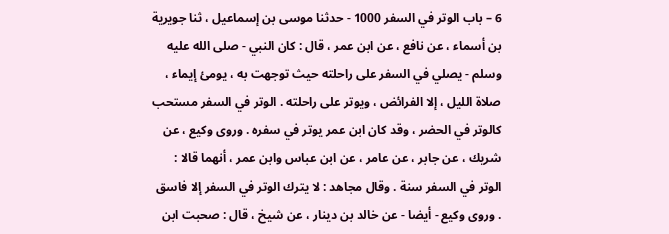6 – باب الوتر في السفر 1000 - حدثنا موسى بن إسماعيل ، ثنا جويرية بن أسماء ، عن نافع ، عن ابن عمر ، قال : كان النبي - صلى الله عليه وسلم - يصلي في السفر على راحلته حيث توجهت به ، يومئ إيماء ، صلاة الليل ، إلا الفرائض ، ويوتر على راحلته . الوتر في السفر مستحب كالوتر في الحضر ، وقد كان ابن عمر يوتر في سفره . وروى وكيع ، عن شريك ، عن جابر ، عن عامر ، عن ابن عباس وابن عمر ، أنهما قالا : الوتر في السفر سنة . وقال مجاهد : لا يترك الوتر في السفر إلا فاسق . وروى وكيع - أيضا - عن خالد بن دينار ، عن شيخ ، قال : صحبت ابن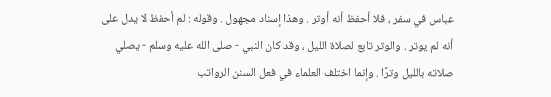عباس في سفر ، فلا أحفظ أنه أوتر . وهذا إسناد مجهول . وقوله : لم أحفظ لا يدل على أنه لم يوتر . والوتر تابع لصلاة الليل ، وقد كان النبي - صلى الله عليه وسلم - يصلي صلاته بالليل وترًا . وإنما اختلف العلماء في فعل السنن الرواتب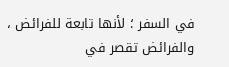في السفر ؛ لأنها تابعة للفرائض ، والفرائض تقصر في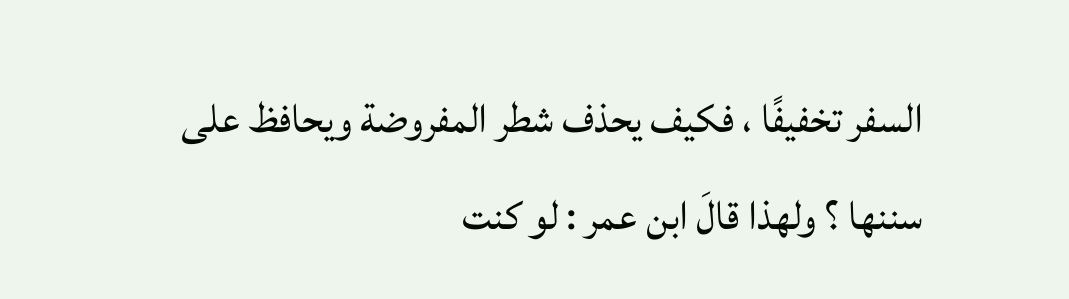السفر تخفيفًا ، فكيف يحذف شطر المفروضة ويحافظ على سننها ؟ ولهذا قالَ ابن عمر : لو كنت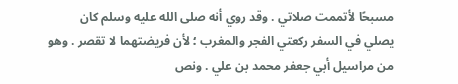مسبحًا لأتممت صلاتي . وقد روي أنه صلى الله عليه وسلم كان يصلي في السفر ركعتي الفجر والمغرب ؛ لأن فريضتهما لا تقصر . وهو من مراسيل أبي جعفر محمد بن علي . ونص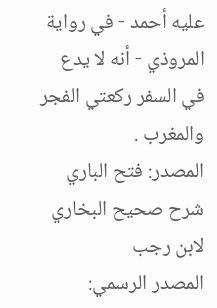عليه أحمد - في رواية المروذي - أنه لا يدع في السفر ركعتي الفجر والمغرب .
المصدر: فتح الباري شرح صحيح البخاري لابن رجب
المصدر الرسمي: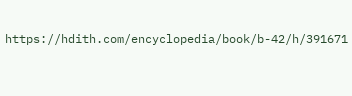https://hdith.com/encyclopedia/book/b-42/h/391671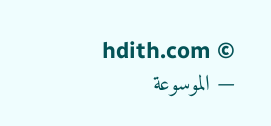© hdith.com — الموسوعة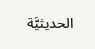الحديثيَّة